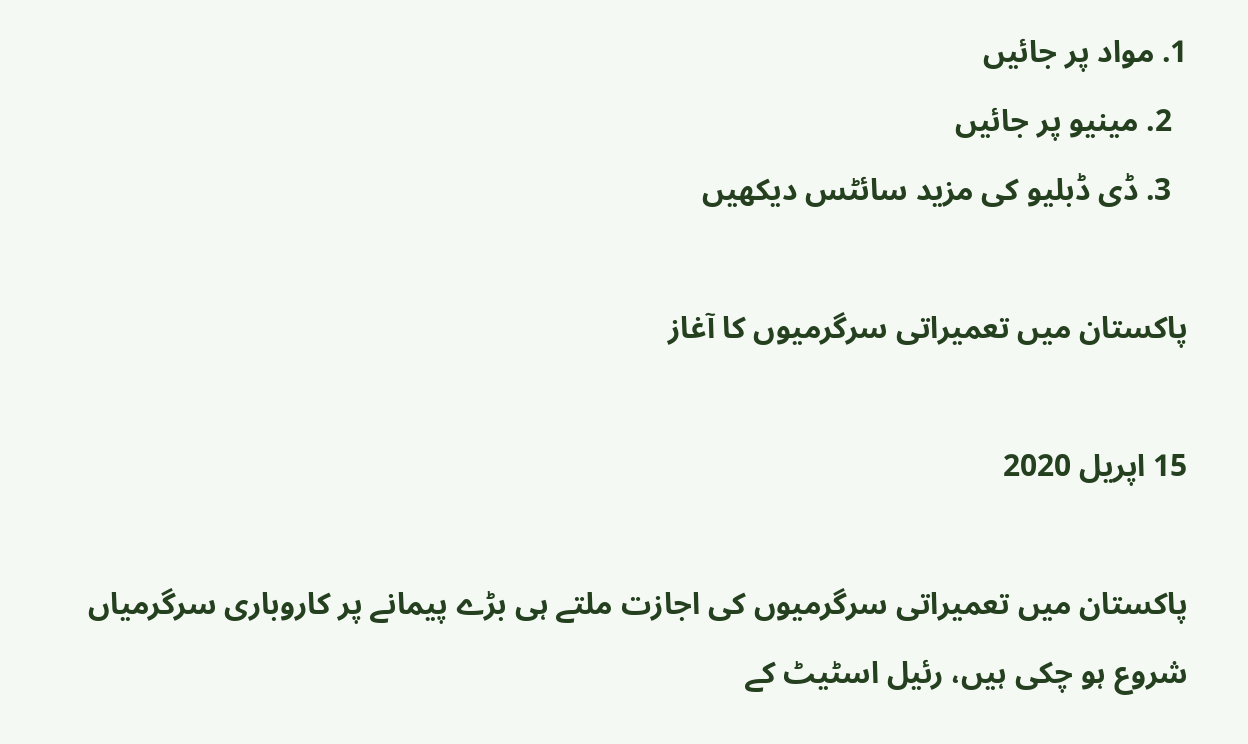1. مواد پر جائیں
  2. مینیو پر جائیں
  3. ڈی ڈبلیو کی مزید سائٹس دیکھیں

پاکستان میں تعمیراتی سرگرمیوں کا آغاز

15 اپریل 2020

پاکستان میں تعمیراتی سرگرمیوں کی اجازت ملتے ہی بڑے پیمانے پر کاروباری سرگرمیاں شروع ہو چکی ہیں، رئیل اسٹیٹ کے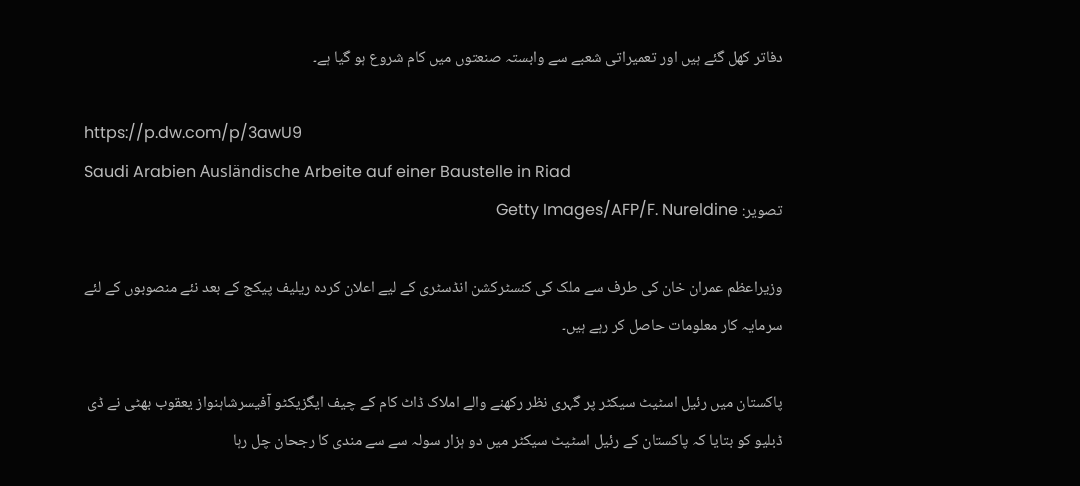دفاتر کھل گئے ہیں اور تعمیراتی شعبے سے وابستہ صنعتوں میں کام شروع ہو گیا ہے۔

https://p.dw.com/p/3awU9
Saudi Arabien Ausländische Arbeite auf einer Baustelle in Riad
تصویر: Getty Images/AFP/F. Nureldine

وزیراعظم عمران خان کی طرف سے ملک کی کنسٹرکشن انڈسٹری کے لیے اعلان کردہ ریلیف پیکج کے بعد نئے منصوبوں کے لئے سرمایہ کار معلومات حاصل کر رہے ہیں۔

پاکستان میں رئیل اسٹیٹ سیکٹر پر گہری نظر رکھنے والے املاک ڈاٹ کام کے چیف ایگزیکٹو آفیسرشاہنواز یعقوب بھٹی نے ڈی ڈبلیو کو بتایا کہ پاکستان کے رئیل اسٹیٹ سیکٹر میں دو ہزار سولہ سے سے مندی کا رجحان چل رہا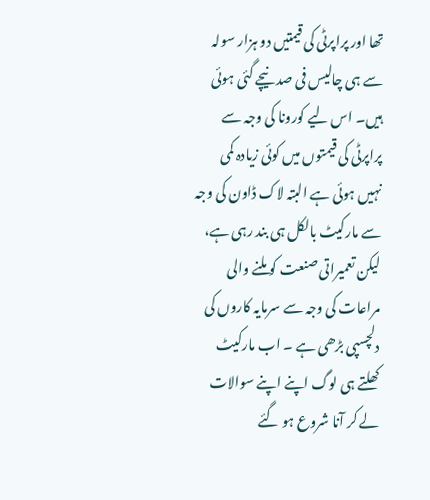تھا اور پراپرٹی کی قیمتیں دو ہزار سولہ سے ہی چالیس فی صد نیچے گئی ہوئی ہیں۔ اس لیے کورونا کی وجہ سے پراپرٹی کی قیمتوں میں کوئی زیادہ کمی نہیں ہوئی ہے البتہ لاک ڈاون کی وجہ سے مارکیٹ بالکل ہی بند رہی ہے، لیکن تعمیراتی صنعت کو ملنے والی مراعات کی وجہ سے سرمایہ کاروں کی دلچسپی بڑھی ہے ۔ اب مارکیٹ کھلتے ہی لوگ اپنے اپنے سوالات لے کر آنا شروع ہو گئے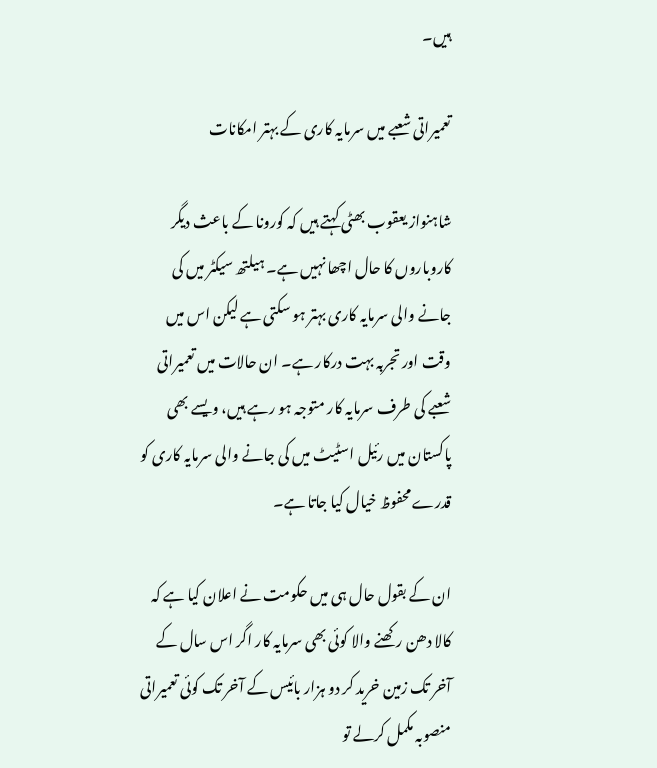ہیں۔

تعمیراتی شعبے میں سرمایہ کاری کے بہتر امکانات

شاہنواز یعقوب بھٹی کہتے ہیں کہ کورونا کے باعث دیگر کاروباروں کا حال اچھا نہیں ہے‍۔ ہیلتھ سیکٹر میں کی جانے والی سرمایہ کاری بہتر ہو سکتی ہے لیکن اس میں وقت اور تجربہ بہت درکار ہے۔ ان حالات میں تعمیراتی شعبے کی طرف سرمایہ کار متوجہ ہو رہے ہیں، ویسے بھی پاکستان میں رئیل اسٹیٹ میں کی جانے والی سرمایہ کاری کو قدرے محفوظ خیال کیا جاتا ہے۔

ان کے بقول حال ہی میں حکومت نے اعلان کیا ہے کہ کالا دھن رکھنے والا کوئی بھی سرمایہ کار اگر اس سال کے آخر تک زمین خرید کر دو ہزار بائیس کے آخر تک کوئی تعمیراتی منصوبہ مکمل کرلے تو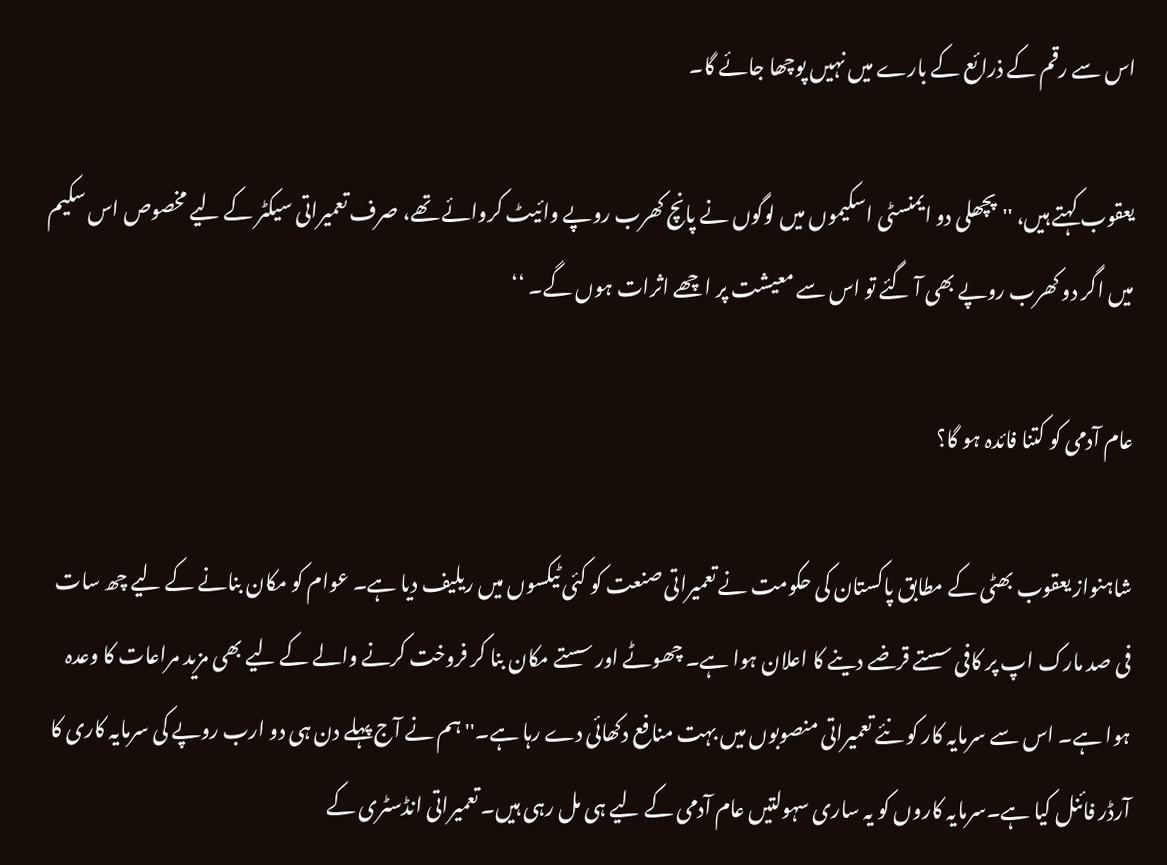اس سے رقم کے ذرائع کے بارے میں نہیں پوچھا جائے گا۔

یعقوب کہتے ہیں، ''پچھلی دو ایمنسٹی اسکیموں میں لوگوں نے پانچ کھرب روپے وائیٹ کروائے تھے، صرف تعمیراتی سیکٹر کے لیے مخصوص اس سکیم میں اگر دو کھرب روپے بھی آ گئے تو اس سے معیشت پر اچھے اثرات ہوں گے۔ ‘‘

عام آدمی کو کتنا فائدہ ہو گا؟

شاہنواز یعقوب بھٹی کے مطابق پاکستان کی حکومت نے تعمیراتی صنعت کو کئی ٹیکسوں میں ریلیف دیا ہے۔ عوام کو مکان بنانے کے لیے چھ سات فی صد مارک اپ پر کافی سستے قرضے دینے کا اعلان ہوا ہے۔ چھوٹے اور سستے مکان بنا کر فروخت کرنے والے کے لیے بھی مزید مراعات کا وعدہ ہوا ہے۔ اس سے سرمایہ کار کو نئے تعمیراتی منصوبوں میں بہت منافع دکھائی دے رہا ہے۔'' ہم نے آج پہلے دن ہی دو ارب روپے کی سرمایہ کاری کا آرڈر فائنل کیا ہے۔سرمایہ کاروں کو یہ ساری سہولتیں عام آدمی کے لیے ہی مل رہی ہیں۔ تعمیراتی انڈسٹری کے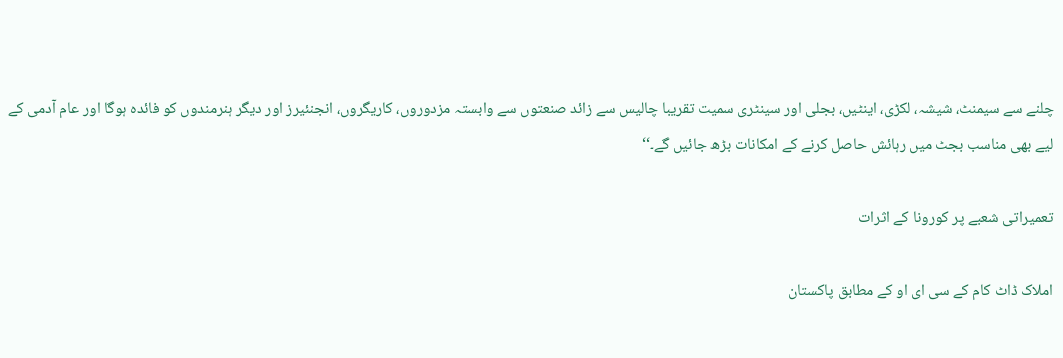چلنے سے سیمنٹ، شیشہ، لکڑی، اینٹیں، بجلی اور سینٹری سمیت تقریبا چالیس سے زائد صنعتوں سے وابستہ مزدوروں، کاریگروں، انجنئیرز اور دیگر ہنرمندوں کو فائدہ ہوگا اور عام آدمی کے لیے بھی مناسب بجٹ میں رہائش حاصل کرنے کے امکانات بڑھ جائیں گے۔‘‘

تعمیراتی شعبے پر کورونا کے اثرات

املاک ڈاٹ کام کے سی ای او کے مطابق پاکستان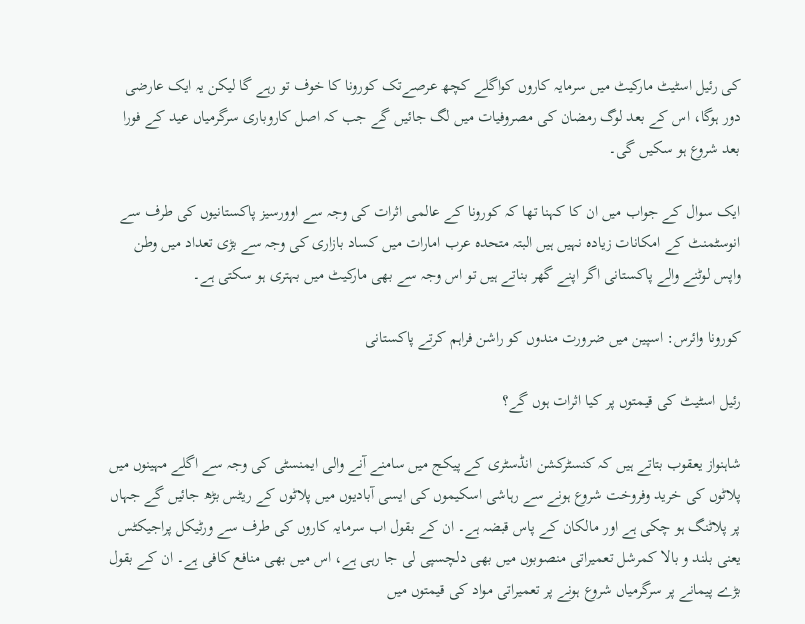کی رئیل اسٹیٹ مارکیٹ میں سرمایہ کاروں کواگلے کچھ عرصےتک کورونا کا خوف تو رہے گا لیکن یہ ایک عارضی دور ہوگا، اس کے بعد لوگ رمضان کی مصروفیات میں لگ جائیں گے جب کہ اصل کاروباری سرگرمیاں عید کے فورا بعد شروع ہو سکیں گی۔

ایک سوال کے جواب میں ان کا کہنا تھا کہ کورونا کے عالمی اثرات کی وجہ سے اوورسیز پاکستانیوں کی طرف سے انوسٹمنٹ کے امکانات زیادہ نہیں ہیں البتہ متحدہ عرب امارات میں کساد بازاری کی وجہ سے بڑی تعداد میں وطن واپس لوٹنے والے پاکستانی اگر اپنے گھر بناتے ہیں تو اس وجہ سے بھی مارکیٹ میں بہتری ہو سکتی ہے۔

کورونا وائرس: اسپین میں ضرورت مندوں کو راشن فراہم کرتے پاکستانی

رئیل اسٹیٹ کی قیمتوں پر کیا اثرات ہوں گے؟

شاہنواز یعقوب بتاتے ہیں کہ کنسٹرکشن انڈسٹری کے پیکج میں سامنے آنے والی ایمنسٹی کی وجہ سے اگلے مہینوں میں پلاٹوں کی خرید وفروخت شروع ہونے سے رہاشی اسکیموں کی ایسی آبادیوں میں پلاٹوں کے ریٹس بڑھ جائیں گے جہاں پر پلاٹنگ ہو چکی ہے اور مالکان کے پاس قبضہ ہے۔ ان کے بقول اب سرمایہ کاروں کی طرف سے ورٹیکل پراجیکٹس یعنی بلند و بالا کمرشل تعمیراتی منصوبوں میں بھی دلچسپی لی جا رہی ہے، اس میں بھی منافع کافی ہے۔ ان کے بقول بڑے پیمانے پر سرگرمیاں شروع ہونے پر تعمیراتی مواد کی قیمتوں میں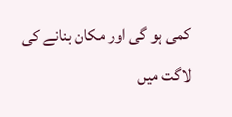کمی ہو گی اور مکان بنانے کی لاگت میں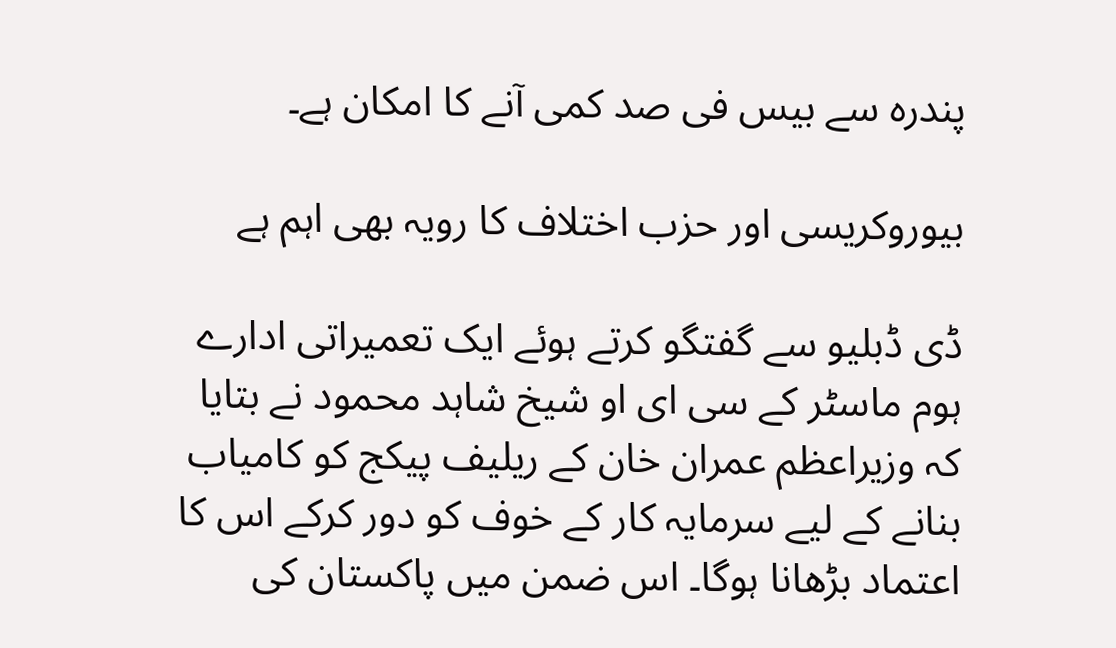پندرہ سے بیس فی صد کمی آنے کا امکان ہے۔

بیوروکریسی اور حزب اختلاف کا رویہ بھی اہم ہے

ڈی ڈبلیو سے گفتگو کرتے ہوئے ایک تعمیراتی ادارے ہوم ماسٹر کے سی ای او شیخ شاہد محمود نے بتایا کہ وزیراعظم عمران خان کے ریلیف پیکج کو کامیاب بنانے کے لیے سرمایہ کار کے خوف کو دور کرکے اس کا اعتماد بڑھانا ہوگا۔ اس ضمن میں پاکستان کی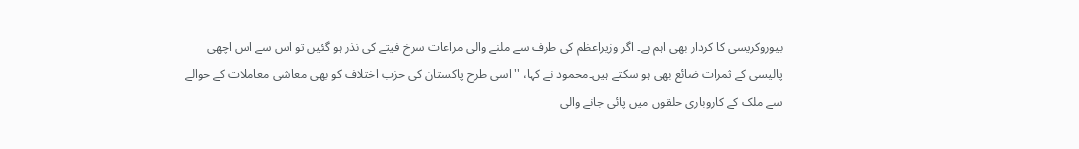بیوروکریسی کا کردار بھی اہم ہے۔ اگر وزیراعظم کی طرف سے ملنے والی مراعات سرخ فیتے کی نذر ہو گئیں تو اس سے اس اچھی پالیسی کے ثمرات ضائع بھی ہو سکتے ہیں۔محمود نے کہا، ''اسی طرح پاکستان کی حزب اختلاف کو بھی معاشی معاملات کے حوالے سے ملک کے کاروباری حلقوں میں پائی جانے والی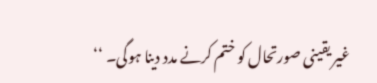غیر یقینی صورتحال کو ختم کرنے مدد دینا ہوگی۔ ‘‘